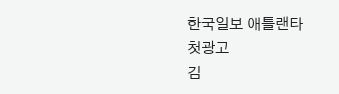한국일보 애틀랜타
첫광고
김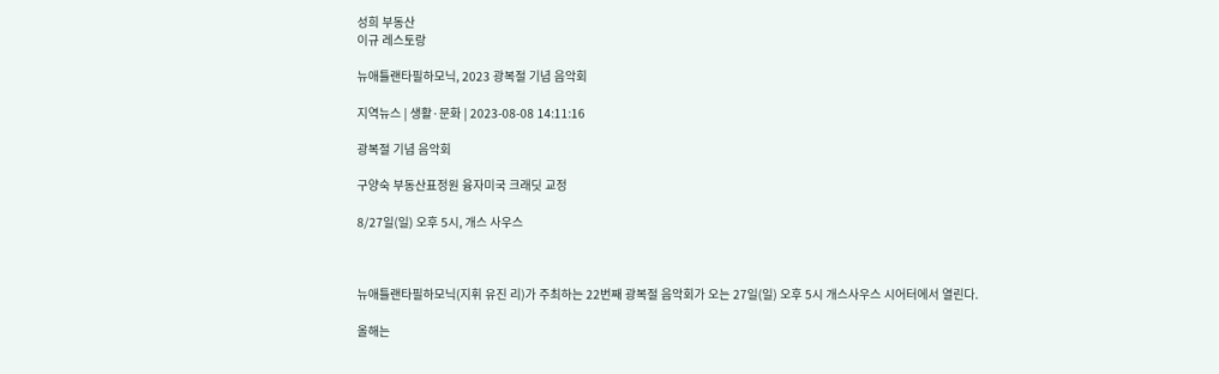성희 부동산
이규 레스토랑

뉴애틀랜타필하모닉, 2023 광복절 기념 음악회

지역뉴스 | 생활·문화 | 2023-08-08 14:11:16

광복절 기념 음악회

구양숙 부동산표정원 융자미국 크래딧 교정

8/27일(일) 오후 5시, 개스 사우스



뉴애틀랜타필하모닉(지휘 유진 리)가 주최하는 22번째 광복절 음악회가 오는 27일(일) 오후 5시 개스사우스 시어터에서 열린다.

올해는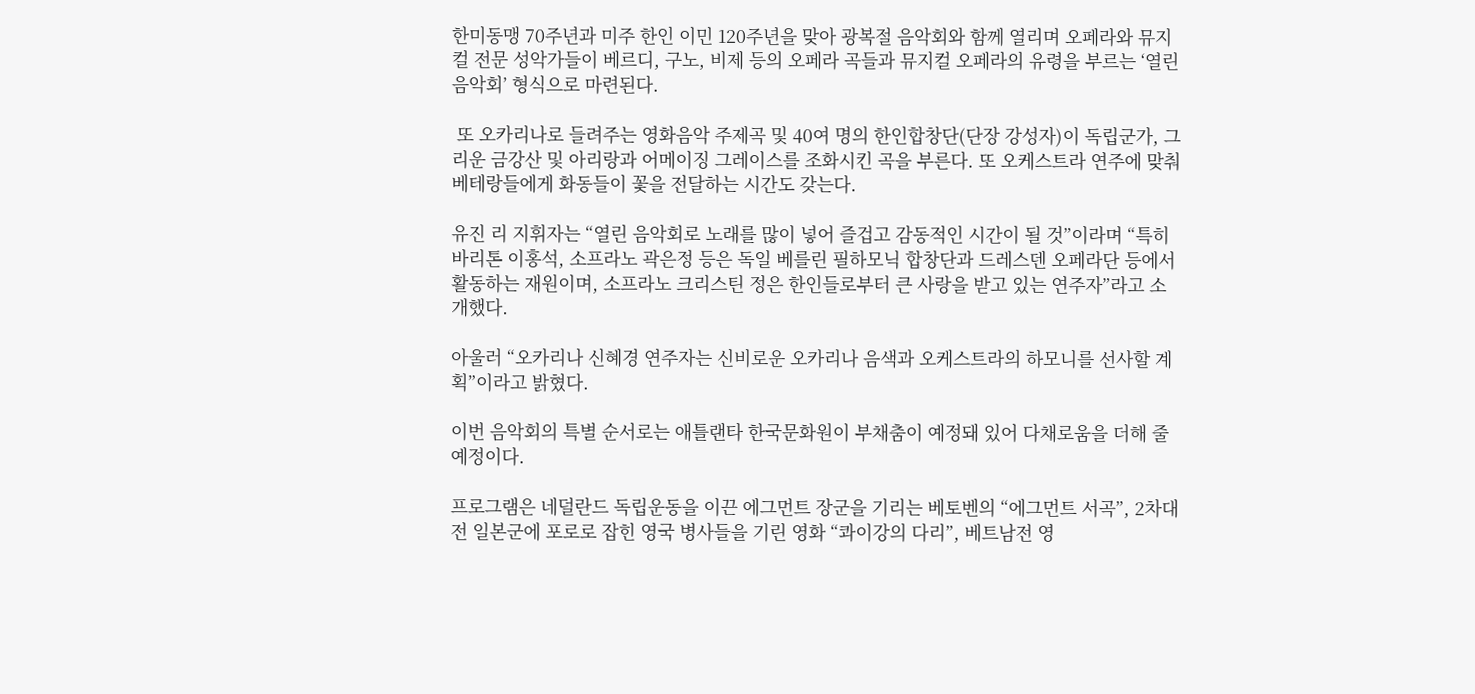한미동맹 70주년과 미주 한인 이민 120주년을 맞아 광복절 음악회와 함께 열리며 오페라와 뮤지컬 전문 성악가들이 베르디, 구노, 비제 등의 오페라 곡들과 뮤지컬 오페라의 유령을 부르는 ‘열린 음악회’ 형식으로 마련된다.

 또 오카리나로 들려주는 영화음악 주제곡 및 40여 명의 한인합창단(단장 강성자)이 독립군가, 그리운 금강산 및 아리랑과 어메이징 그레이스를 조화시킨 곡을 부른다. 또 오케스트라 연주에 맞춰 베테랑들에게 화동들이 꽃을 전달하는 시간도 갖는다.

유진 리 지휘자는 “열린 음악회로 노래를 많이 넣어 즐겁고 감동적인 시간이 될 것”이라며 “특히 바리톤 이홍석, 소프라노 곽은정 등은 독일 베를린 필하모닉 합창단과 드레스덴 오페라단 등에서 활동하는 재원이며, 소프라노 크리스틴 정은 한인들로부터 큰 사랑을 받고 있는 연주자”라고 소개했다.

아울러 “오카리나 신혜경 연주자는 신비로운 오카리나 음색과 오케스트라의 하모니를 선사할 계획”이라고 밝혔다.

이번 음악회의 특별 순서로는 애틀랜타 한국문화원이 부채춤이 예정돼 있어 다채로움을 더해 줄 예정이다.

프로그램은 네덜란드 독립운동을 이끈 에그먼트 장군을 기리는 베토벤의 “에그먼트 서곡”, 2차대전 일본군에 포로로 잡힌 영국 병사들을 기린 영화 “콰이강의 다리”, 베트남전 영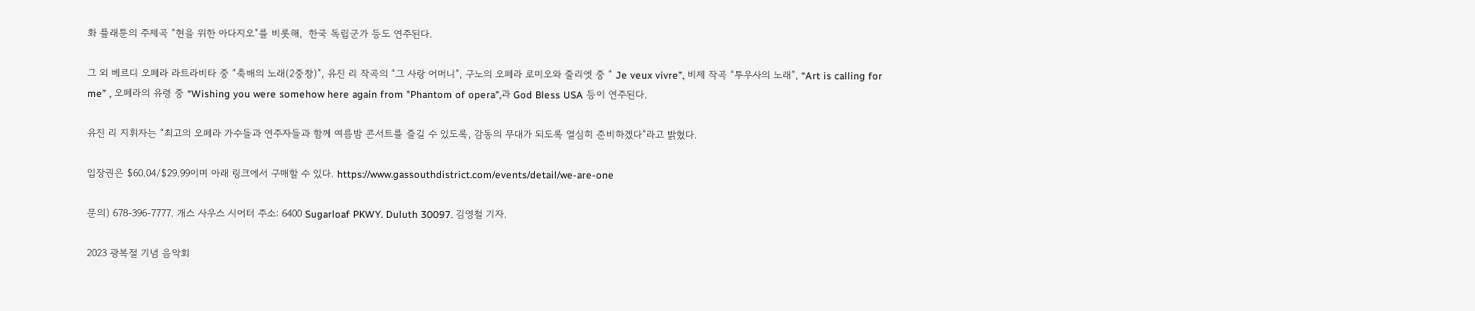화 플래툰의 주제곡 “현을 위한 아다지오”를 비롯해,  한국 독립군가 등도 연주된다.

그 외 베르디 오페라 라트라비타 중 “축배의 노래(2중창)”, 유진 리 작곡의 “그 사랑 어머니”, 구노의 오페라 로미오와 줄리엣 중 “ Je veux vivre”, 비제 작곡 “투우사의 노래”, “Art is calling for me” , 오페라의 유령 중 “Wishing you were somehow here again from "Phantom of opera",과 God Bless USA 등이 연주된다.

유진 리 지휘자는 “최고의 오페라 가수들과 연주자들과 함께 여름밤 콘서트를 즐길 수 있도록, 감동의 무대가 되도록 열심히 준비하겠다”라고 밝혔다.

입장권은 $60.04/$29.99이며 아래 링크에서 구매할 수 있다. https://www.gassouthdistrict.com/events/detail/we-are-one

문의) 678-396-7777. 개스 사우스 시어터 주소: 6400 Sugarloaf PKWY. Duluth 30097. 김영철 기자.

2023 광복절 기념 음악회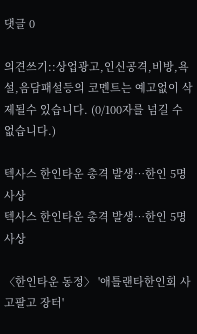댓글 0

의견쓰기::상업광고,인신공격,비방,욕설,음담패설등의 코멘트는 예고없이 삭제될수 있습니다. (0/100자를 넘길 수 없습니다.)

텍사스 한인타운 총격 발생…한인 5명 사상
텍사스 한인타운 총격 발생…한인 5명 사상

〈한인타운 동정〉 '애틀랜타한인회 사고팔고 장터'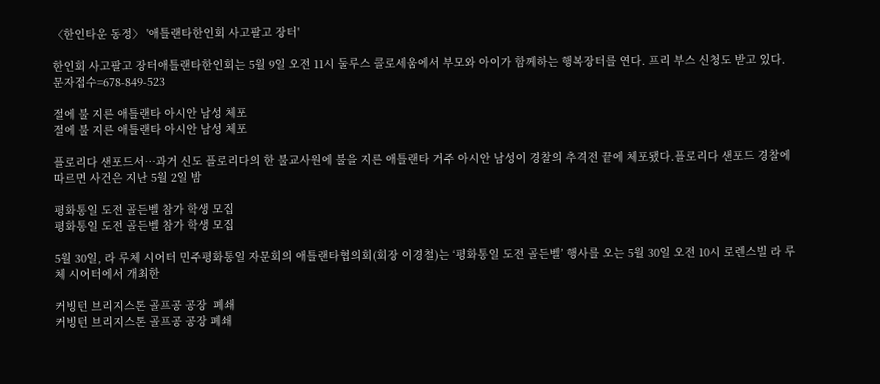〈한인타운 동정〉 '애틀랜타한인회 사고팔고 장터'

한인회 사고팔고 장터애틀랜타한인회는 5월 9일 오전 11시 둘루스 콜로세움에서 부모와 아이가 함께하는 행복장터를 연다. 프리 부스 신청도 받고 있다. 문자접수=678-849-523

절에 불 지른 애틀랜타 아시안 남성 체포
절에 불 지른 애틀랜타 아시안 남성 체포

플로리다 샌포드서…과거 신도 플로리다의 한 불교사원에 불을 지른 애틀랜타 거주 아시안 남성이 경찰의 추격전 끝에 체포됐다.플로리다 샌포드 경찰에 따르면 사건은 지난 5월 2일 밤

평화통일 도전 골든벨 참가 학생 모집
평화통일 도전 골든벨 참가 학생 모집

5월 30일, 라 루체 시어터 민주평화통일 자문회의 애틀랜타협의회(회장 이경철)는 ‘평화통일 도전 골든벨’ 행사를 오는 5월 30일 오전 10시 로렌스빌 라 루체 시어터에서 개최한

커빙턴 브리지스톤 골프공 공장  폐쇄
커빙턴 브리지스톤 골프공 공장 폐쇄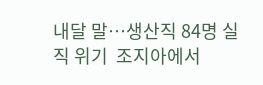내달 말…생산직 84명 실직 위기  조지아에서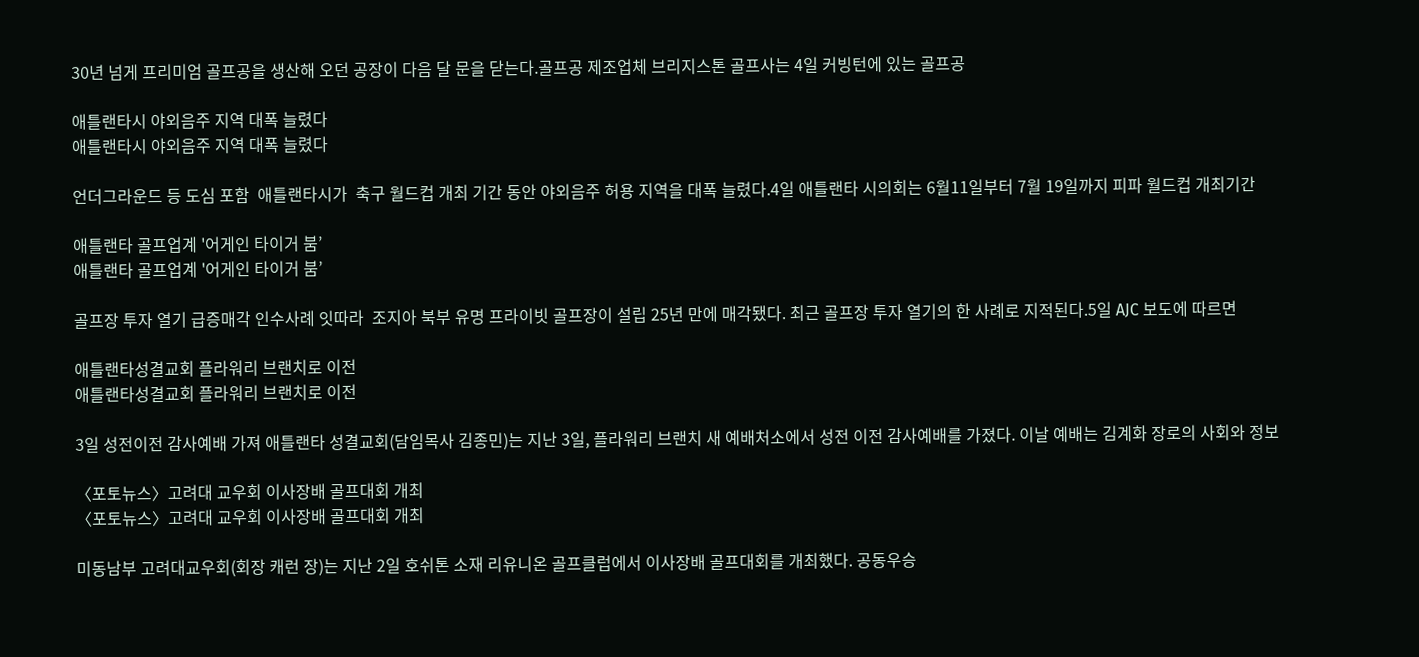30년 넘게 프리미엄 골프공을 생산해 오던 공장이 다음 달 문을 닫는다.골프공 제조업체 브리지스톤 골프사는 4일 커빙턴에 있는 골프공

애틀랜타시 야외음주 지역 대폭 늘렸다
애틀랜타시 야외음주 지역 대폭 늘렸다

언더그라운드 등 도심 포함  애틀랜타시가  축구 월드컵 개최 기간 동안 야외음주 허용 지역을 대폭 늘렸다.4일 애틀랜타 시의회는 6월11일부터 7월 19일까지 피파 월드컵 개최기간

애틀랜타 골프업계 '어게인 타이거 붐’
애틀랜타 골프업계 '어게인 타이거 붐’

골프장 투자 열기 급증매각 인수사례 잇따라  조지아 북부 유명 프라이빗 골프장이 설립 25년 만에 매각됐다. 최근 골프장 투자 열기의 한 사례로 지적된다.5일 AJC 보도에 따르면

애틀랜타성결교회 플라워리 브랜치로 이전
애틀랜타성결교회 플라워리 브랜치로 이전

3일 성전이전 감사예배 가져 애틀랜타 성결교회(담임목사 김종민)는 지난 3일, 플라워리 브랜치 새 예배처소에서 성전 이전 감사예배를 가졌다. 이날 예배는 김계화 장로의 사회와 정보

〈포토뉴스〉고려대 교우회 이사장배 골프대회 개최
〈포토뉴스〉고려대 교우회 이사장배 골프대회 개최

미동남부 고려대교우회(회장 캐런 장)는 지난 2일 호쉬톤 소재 리유니온 골프클럽에서 이사장배 골프대회를 개최했다. 공동우승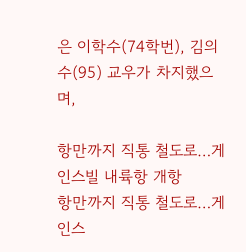은 이학수(74학번), 김의수(95) 교우가 차지했으며,

항만까지 직통 철도로…게인스빌 내륙항 개항
항만까지 직통 철도로…게인스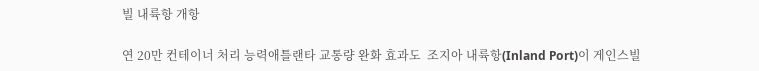빌 내륙항 개항

연 20만 컨테이너 처리 능력애틀랜타 교통량 완화 효과도  조지아 내륙항(Inland Port)이 게인스빌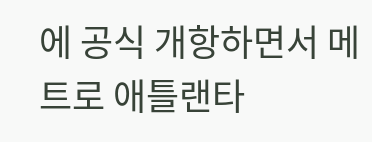에 공식 개항하면서 메트로 애틀랜타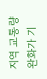지역 교통량 완화가 기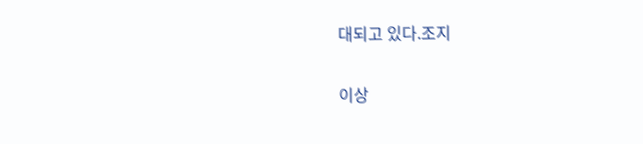대되고 있다.조지

이상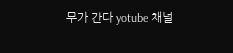무가 간다 yotube 채널